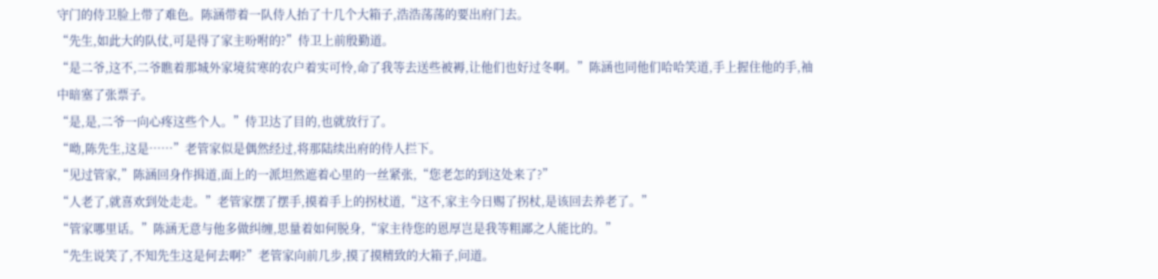守门的侍卫脸上带了难色。陈涵带着一队侍人抬了十几个大箱子,浩浩荡荡的要出府门去。
“先生,如此大的队仗,可是得了家主吩咐的?”侍卫上前殷勤道。
“是二爷,这不,二爷瞧着那城外家境贫寒的农户着实可怜,命了我等去送些被褥,让他们也好过冬啊。”陈涵也同他们哈哈笑道,手上握住他的手,袖中暗塞了张票子。
“是,是,二爷一向心疼这些个人。”侍卫达了目的,也就放行了。
“呦,陈先生,这是……”老管家似是偶然经过,将那陆续出府的侍人拦下。
“见过管家,”陈涵回身作揖道,面上的一派坦然遮着心里的一丝紧张,“您老怎的到这处来了?”
“人老了,就喜欢到处走走。”老管家摆了摆手,摸着手上的拐杖道,“这不,家主今日赐了拐杖,是该回去养老了。”
“管家哪里话。”陈涵无意与他多做纠缠,思量着如何脱身,“家主待您的恩厚岂是我等粗鄙之人能比的。”
“先生说笑了,不知先生这是何去啊?”老管家向前几步,摸了摸精致的大箱子,问道。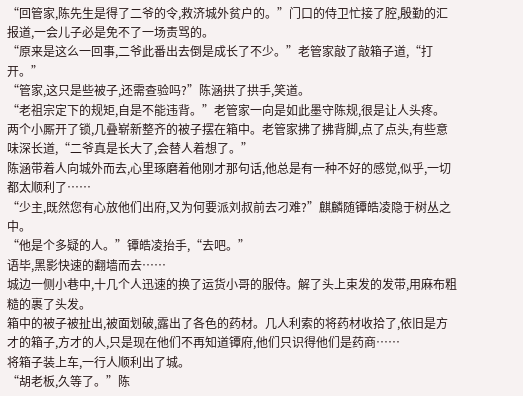“回管家,陈先生是得了二爷的令,救济城外贫户的。”门口的侍卫忙接了腔,殷勤的汇报道,一会儿子必是免不了一场责骂的。
“原来是这么一回事,二爷此番出去倒是成长了不少。”老管家敲了敲箱子道,“打开。”
“管家,这只是些被子,还需查验吗?”陈涵拱了拱手,笑道。
“老祖宗定下的规矩,自是不能违背。”老管家一向是如此墨守陈规,很是让人头疼。
两个小厮开了锁,几叠崭新整齐的被子摆在箱中。老管家拂了拂背脚,点了点头,有些意味深长道,“二爷真是长大了,会替人着想了。”
陈涵带着人向城外而去,心里琢磨着他刚才那句话,他总是有一种不好的感觉,似乎,一切都太顺利了……
“少主,既然您有心放他们出府,又为何要派刘叔前去刁难?”麒麟随镡皓凌隐于树丛之中。
“他是个多疑的人。”镡皓凌抬手,“去吧。”
语毕,黑影快速的翻墙而去……
城边一侧小巷中,十几个人迅速的换了运货小哥的服侍。解了头上束发的发带,用麻布粗糙的裹了头发。
箱中的被子被扯出,被面划破,露出了各色的药材。几人利索的将药材收拾了,依旧是方才的箱子,方才的人,只是现在他们不再知道镡府,他们只识得他们是药商……
将箱子装上车,一行人顺利出了城。
“胡老板,久等了。”陈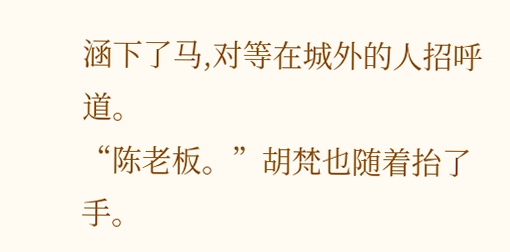涵下了马,对等在城外的人招呼道。
“陈老板。”胡梵也随着抬了手。